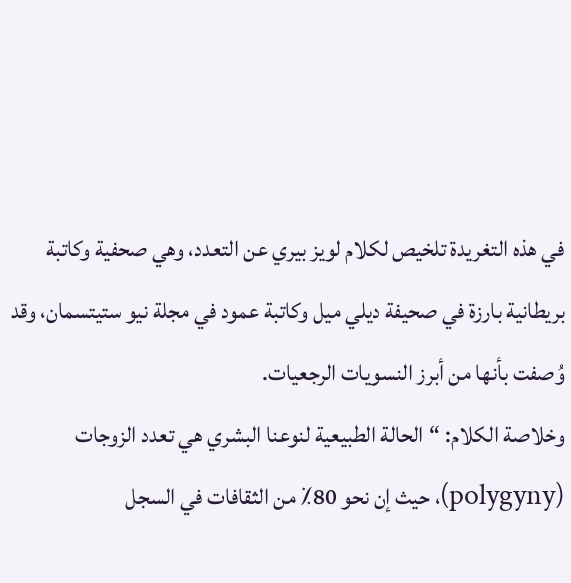في هذه التغريدة تلخيص لكلام لويز بيري عن التعدد، وهي صحفية وكاتبة بريطانية بارزة في صحيفة ديلي ميل وكاتبة عمود في مجلة نيو ستيتسمان، وقد وُصفت بأنها من أبرز النسويات الرجعيات.
وخلاصة الكلام: “الحالة الطبيعية لنوعنا البشري هي تعدد الزوجات (polygyny)، حيث إن نحو 80٪ من الثقافات في السجل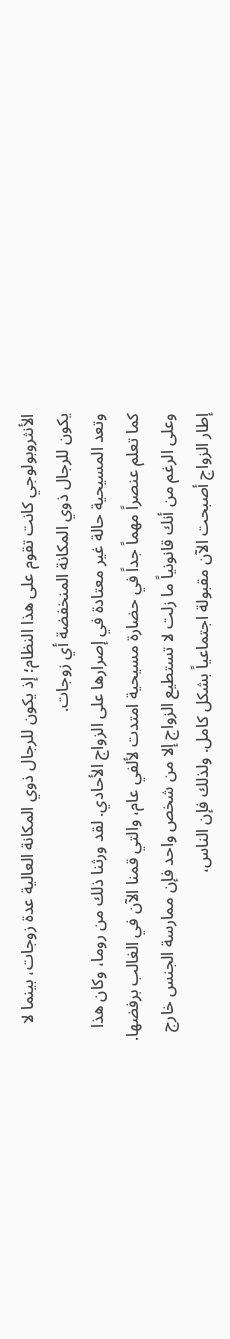الأنثروبولوجي كانت تقوم على هذا النظام؛ إذ يكون للرجال ذوي المكانة العالية عدة زوجات، بينما لا يكون للرجال ذوي المكانة المنخفضة أي زوجات.
وتعد المسيحية حالة غير معتادة في إصرارها على الزواج الأحادي. لقد ورثنا ذلك من روما، وكان هذا كما تعلم عنصراً مهماً جداً في حضارة مسيحية امتدت لألفي عام، والتي قمنا الآن في الغالب برفضها. وعلى الرغم من أنك قانونياً ما زلت لا تستطيع الزواج إلا من شخص واحد فإن ممارسة الجنس خارج إطار الزواج أصبحت الآن مقبولة اجتماعياً بشكل كامل. ولذلك فإن الناس،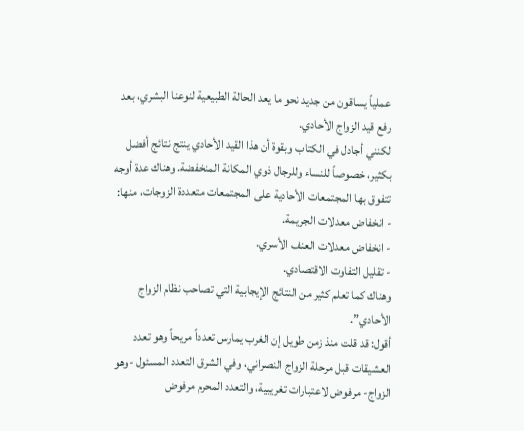عملياً يساقون من جديد نحو ما يعد الحالة الطبيعية لنوعنا البشري، بعد رفع قيد الزواج الأحادي.
لكنني أجادل في الكتاب وبقوة أن هذا القيد الأحادي ينتج نتائج أفضل بكثير، خصوصاً للنساء وللرجال ذوي المكانة المنخفضة. وهناك عدة أوجه تتفوق بها المجتمعات الأحادية على المجتمعات متعددة الزوجات، منها:
- انخفاض معدلات الجريمة.
- انخفاض معدلات العنف الأسري.
- تقليل التفاوت الاقتصادي.
وهناك كما تعلم كثير من النتائج الإيجابية التي تصاحب نظام الزواج الأحادي”.
أقول: قد قلت منذ زمن طويل إن الغرب يمارس تعدداً مريحاً وهو تعدد العشيقات قبل مرحلة الزواج النصراني، وفي الشرق التعدد المسئول -وهو الزواج- مرفوض لاعتبارات تغريبية، والتعدد المحرم مرفوض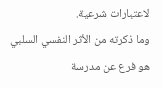لاعتبارات شرعية.
وما ذكرته من الأثر النفسي السلبي هو فرع عن مدرسة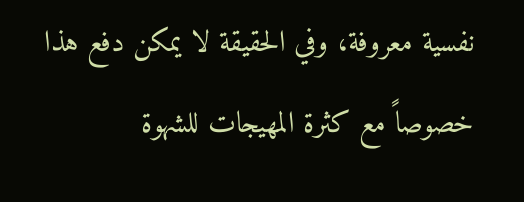نفسية معروفة، وفي الحقيقة لا يمكن دفع هذا خصوصاً مع كثرة المهيجات للشهوة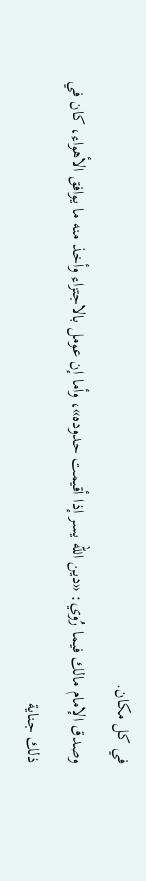في كل مكان.
وصدق الإمام مالك فيما رُوي: «دين الله يسر إذا أقيمت حدوده»، وأما إن عومل بالاجتزاء وأخذ منه ما يوافق الأهواء، كان في ذلك جناية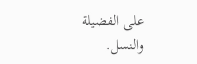على الفضيلة والنسل.